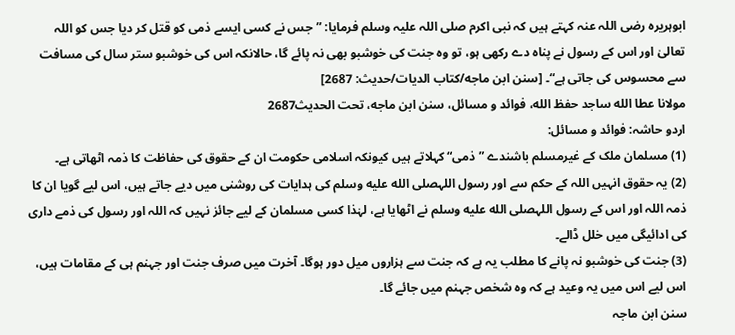ابوہریرہ رضی اللہ عنہ کہتے ہیں کہ نبی اکرم صلی اللہ علیہ وسلم فرمایا: ”جس نے کسی ایسے ذمی کو قتل کر دیا جس کو اللہ تعالیٰ اور اس کے رسول نے پناہ دے رکھی ہو، تو وہ جنت کی خوشبو بھی نہ پائے گا، حالانکہ اس کی خوشبو ستر سال کی مسافت سے محسوس کی جاتی ہے“۔ [سنن ابن ماجه/كتاب الديات/حدیث: 2687]
مولانا عطا الله ساجد حفظ الله، فوائد و مسائل، سنن ابن ماجه، تحت الحديث2687
اردو حاشہ: فوائد و مسائل:
(1) مسلمان ملک کے غیرمسلم باشندے ”ذمی“ کہلاتے ہیں کیونکہ اسلامی حکومت ان کے حقوق کی حفاظت کا ذمہ اٹھاتی ہے۔
(2) یہ حقوق انہیں اللہ کے حکم سے اور رسول اللہصلى الله عليه وسلم کی ہدایات کی روشنی میں دیے جاتے ہیں، اس لیے گویا ان کا ذمہ اللہ اور اس کے رسول اللہصلى الله عليه وسلم نے اٹھایا ہے، لہٰذا کسی مسلمان کے لیے جائز نہیں کہ اللہ اور رسول کی ذمے داری کی ادائیگی میں خلل ڈالے۔
(3) جنت کی خوشبو نہ پانے کا مطلب یہ ہے کہ جنت سے ہزاروں میل دور ہوگا۔ آخرت میں صرف جنت اور جہنم ہی کے مقامات ہیں، اس لیے اس میں یہ وعید ہے کہ وہ شخص جہنم میں جائے گا۔
سنن ابن ماجہ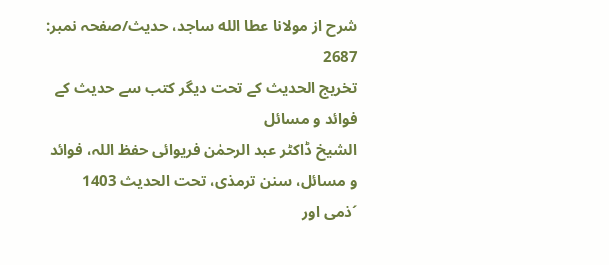شرح از مولانا عطا الله ساجد، حدیث/صفحہ نمبر: 2687
تخریج الحدیث کے تحت دیگر کتب سے حدیث کے فوائد و مسائل
الشیخ ڈاکٹر عبد الرحمٰن فریوائی حفظ اللہ، فوائد و مسائل، سنن ترمذی، تحت الحديث 1403
´ذمی اور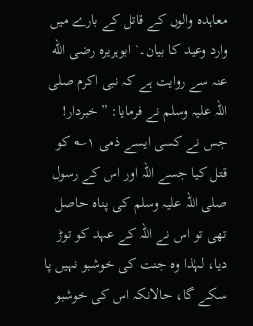معاہدہ والوں کے قاتل کے بارے میں وارد وعید کا بیان۔` ابوہریرہ رضی الله عنہ سے روایت ہے کہ نبی اکرم صلی اللہ علیہ وسلم نے فرمایا: ”خبردار! جس نے کسی ایسے ذمی ۱؎ کو قتل کیا جسے اللہ اور اس کے رسول صلی اللہ علیہ وسلم کی پناہ حاصل تھی تو اس نے اللہ کے عہد کو توڑ دیا، لہٰذا وہ جنت کی خوشبو نہیں پا سکے گا، حالانکہ اس کی خوشبو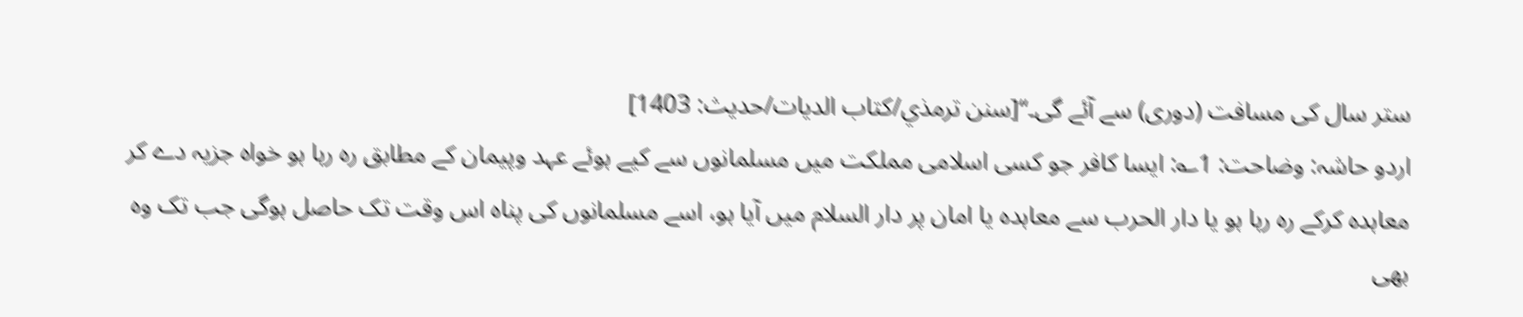ستر سال کی مسافت (دوری) سے آئے گی۔“[سنن ترمذي/كتاب الديات/حدیث: 1403]
اردو حاشہ: وضاحت: 1؎: ایسا کافر جو کسی اسلامی مملکت میں مسلمانوں سے کیے ہوئے عہد وپیمان کے مطابق رہ رہا ہو خواہ جزیہ دے کر معاہدہ کرکے رہ رہا ہو یا دار الحرب سے معاہدہ یا امان پر دار السلام میں آیا ہو، اسے مسلمانوں کی پناہ اس وقت تک حاصل ہوگی جب تک وہ بھی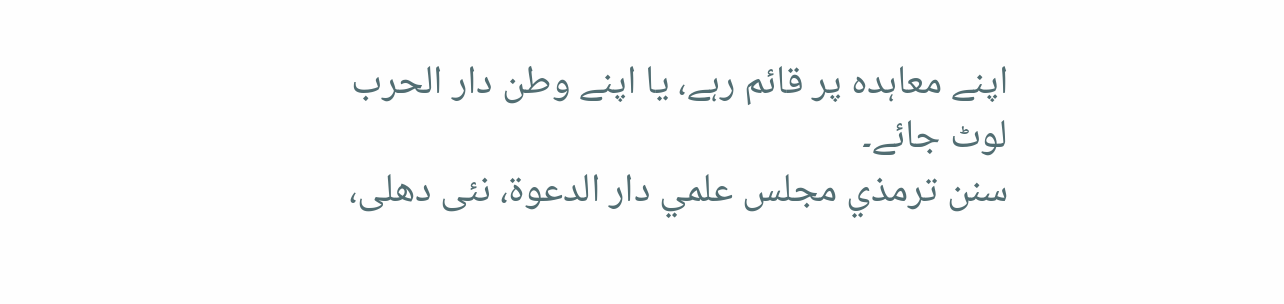اپنے معاہدہ پر قائم رہے، یا اپنے وطن دار الحرب لوٹ جائے۔
سنن ترمذي مجلس علمي دار الدعوة، نئى دهلى،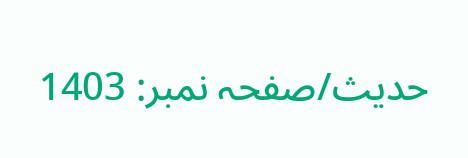حدیث/صفحہ نمبر: 1403